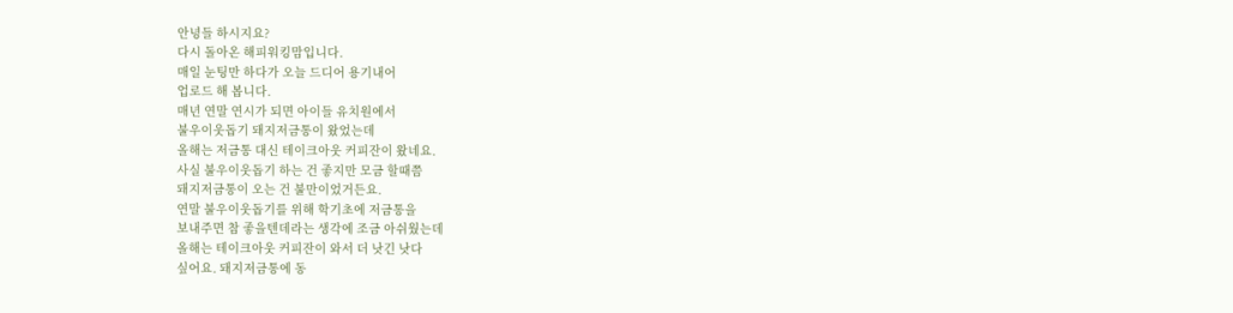안녕들 하시지요?
다시 돌아온 해피워킹맘입니다.
매일 눈팅만 하다가 오늘 드디어 용기내어
업로드 해 봅니다.
매년 연말 연시가 되면 아이들 유치원에서
불우이웃돕기 돼지저금통이 왔었는데
올해는 저금통 대신 테이크아웃 커피잔이 왔네요.
사실 불우이웃돕기 하는 건 좋지만 모금 할때쯤
돼지저금통이 오는 건 불만이었거든요.
연말 불우이웃돕기를 위해 학기초에 저금통을
보내주면 참 좋을텐데라는 생각에 조금 아쉬웠는데
올해는 테이크아웃 커피잔이 와서 더 낫긴 낫다
싶어요. 돼지저금통에 동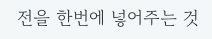전을 한번에 넣어주는 것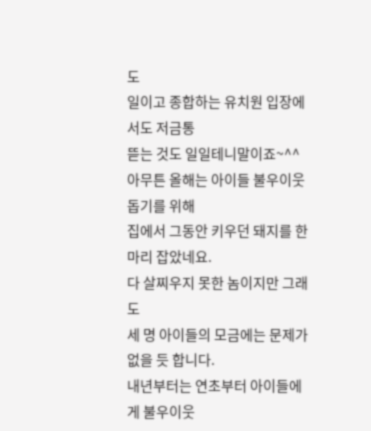도
일이고 종합하는 유치원 입장에서도 저금통
뜯는 것도 일일테니말이죠~^^
아무튼 올해는 아이들 불우이웃돕기를 위해
집에서 그동안 키우던 돼지를 한마리 잡았네요.
다 살찌우지 못한 놈이지만 그래도
세 명 아이들의 모금에는 문제가 없을 듯 합니다.
내년부터는 연초부터 아이들에게 불우이웃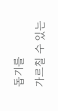돕기를
가르칠 수 있는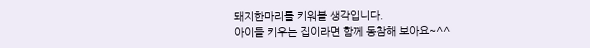돼지한마리를 키워볼 생각입니다.
아이들 키우는 집이라면 함께 동참해 보아요~^^